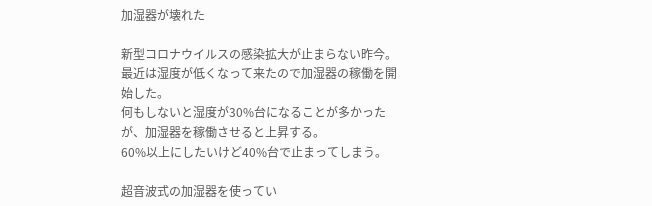加湿器が壊れた

新型コロナウイルスの感染拡大が止まらない昨今。
最近は湿度が低くなって来たので加湿器の稼働を開始した。
何もしないと湿度が30%台になることが多かったが、加湿器を稼働させると上昇する。
60%以上にしたいけど40%台で止まってしまう。

超音波式の加湿器を使ってい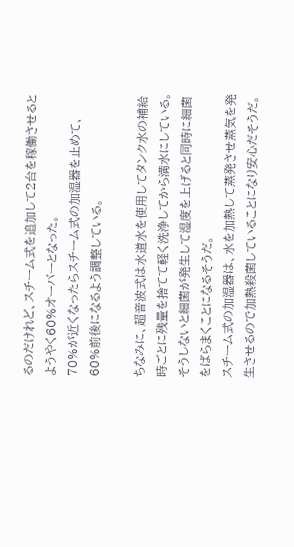るのだけれど、スチーム式を追加して2台を稼働させるとようやく60%オーバーとなった。
70%が近くなったらスチーム式の加湿器を止めて、60%前後になるよう調整している。

ちなみに、超音波式は水道水を使用してタンク水の補給時ごとに残量を捨てて軽く洗浄してから満水にしている。
そうしないと細菌が発生して湿度を上げると同時に細菌をばらまくことになるそうだ。
スチーム式の加湿器は、水を加熱して蒸発させ蒸気を発生させるので加熱殺菌していることになり安心だそうだ。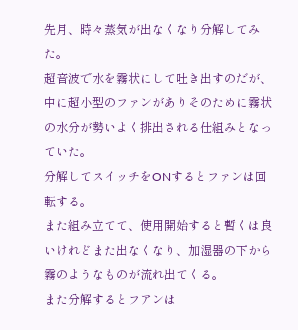先月、時々蒸気が出なくなり分解してみた。
超音波で水を霧状にして吐き出すのだが、中に超小型のファンがありそのために霧状の水分が勢いよく排出される仕組みとなっていた。
分解してスイッチをONするとファンは回転する。
また組み立てて、使用開始すると暫くは良いけれどまた出なくなり、加湿器の下から霧のようなものが流れ出てくる。
また分解するとフアンは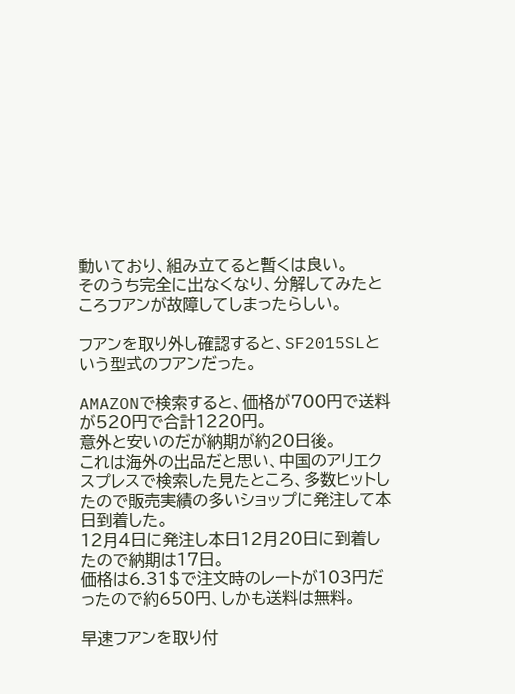動いており、組み立てると暫くは良い。
そのうち完全に出なくなり、分解してみたところフアンが故障してしまったらしい。

フアンを取り外し確認すると、SF2015SLという型式のフアンだった。

AMAZONで検索すると、価格が700円で送料が520円で合計1220円。
意外と安いのだが納期が約20日後。
これは海外の出品だと思い、中国のアリエクスプレスで検索した見たところ、多数ヒットしたので販売実績の多いショップに発注して本日到着した。
12月4日に発注し本日12月20日に到着したので納期は17日。
価格は6.31$で注文時のレートが103円だったので約650円、しかも送料は無料。

早速フアンを取り付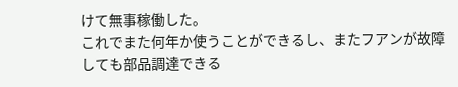けて無事稼働した。
これでまた何年か使うことができるし、またフアンが故障しても部品調達できる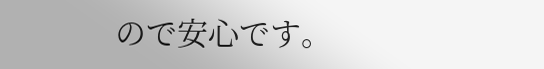ので安心です。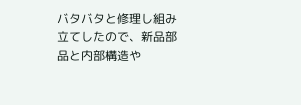バタバタと修理し組み立てしたので、新品部品と内部構造や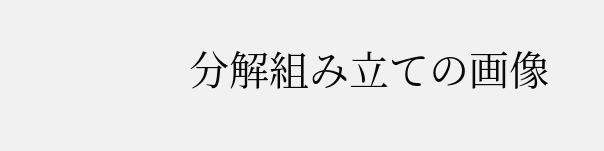分解組み立ての画像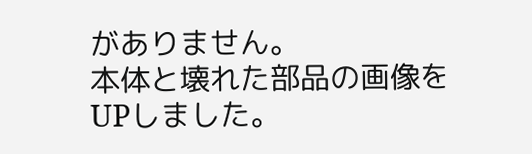がありません。
本体と壊れた部品の画像をUPしました。